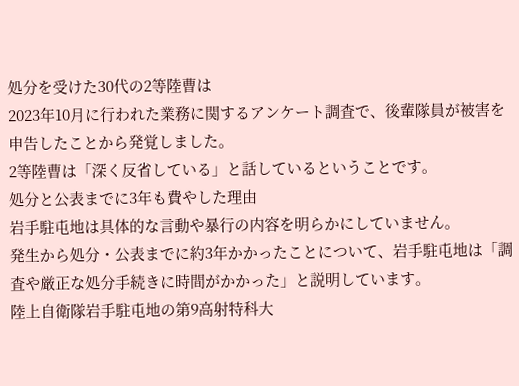処分を受けた30代の2等陸曹は
2023年10月に行われた業務に関するアンケート調査で、後輩隊員が被害を申告したことから発覚しました。
2等陸曹は「深く反省している」と話しているということです。
処分と公表までに3年も費やした理由
岩手駐屯地は具体的な言動や暴行の内容を明らかにしていません。
発生から処分・公表までに約3年かかったことについて、岩手駐屯地は「調査や厳正な処分手続きに時間がかかった」と説明しています。
陸上自衛隊岩手駐屯地の第9高射特科大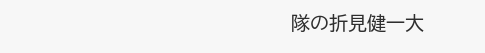隊の折見健一大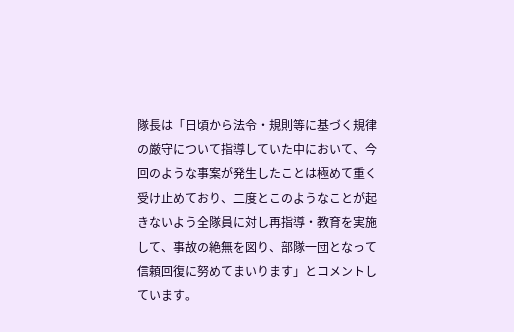隊長は「日頃から法令・規則等に基づく規律の厳守について指導していた中において、今回のような事案が発生したことは極めて重く受け止めており、二度とこのようなことが起きないよう全隊員に対し再指導・教育を実施して、事故の絶無を図り、部隊一団となって信頼回復に努めてまいります」とコメントしています。